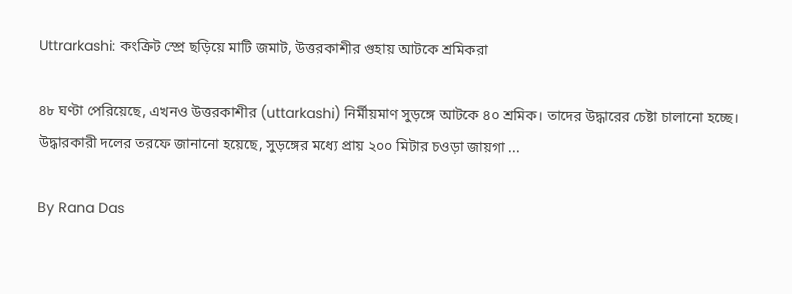Uttrarkashi: কংক্রিট স্প্রে ছড়িয়ে মাটি জমাট, উত্তরকাশীর গুহায় আটকে শ্রমিকরা

৪৮ ঘণ্টা পেরিয়েছে, এখনও উত্তরকাশীর (uttarkashi) নির্মীয়মাণ সুড়ঙ্গে আটকে ৪০ শ্রমিক। তাদের উদ্ধারের চেষ্টা চালানো হচ্ছে। উদ্ধারকারী দলের তরফে জানানো হয়েছে, সুড়ঙ্গের মধ্যে প্রায় ২০০ মিটার চওড়া জায়গা ...

By Rana Das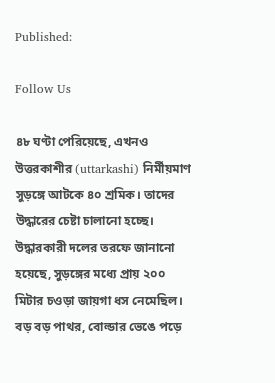Published:

Follow Us

৪৮ ঘণ্টা পেরিয়েছে, এখনও উত্তরকাশীর (uttarkashi) নির্মীয়মাণ সুড়ঙ্গে আটকে ৪০ শ্রমিক। তাদের উদ্ধারের চেষ্টা চালানো হচ্ছে। উদ্ধারকারী দলের তরফে জানানো হয়েছে, সুড়ঙ্গের মধ্যে প্রায় ২০০ মিটার চওড়া জায়গা ধস নেমেছিল। বড় বড় পাথর, বোল্ডার ভেঙে পড়ে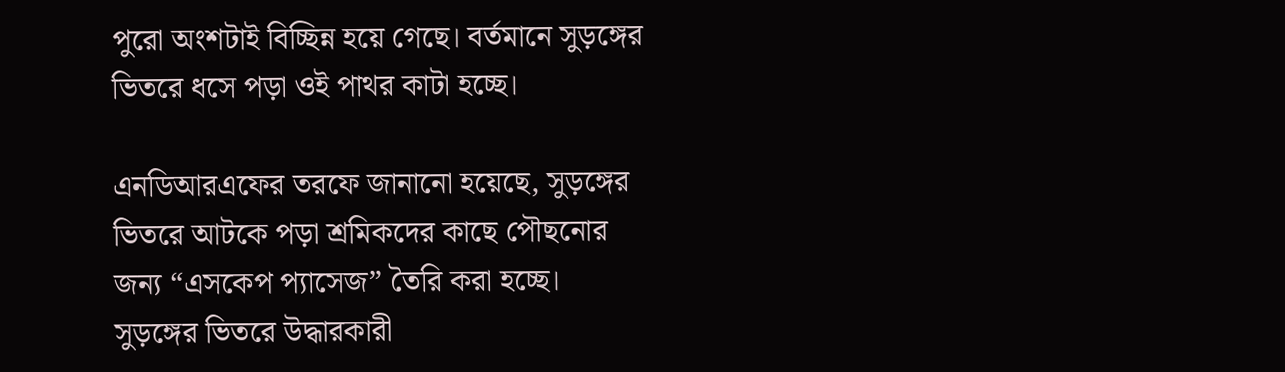পুরো অংশটাই বিচ্ছিন্ন হয়ে গেছে। বর্তমানে সুড়ঙ্গের ভিতরে ধসে পড়া ওই পাথর কাটা হচ্ছে।

এনডিআরএফের তরফে জানানো হয়েছে, সুড়ঙ্গের ভিতরে আটকে পড়া শ্রমিকদের কাছে পৌছনোর জন্য “এসকেপ প্যাসেজ” তৈরি করা হচ্ছে। সুড়ঙ্গের ভিতরে উদ্ধারকারী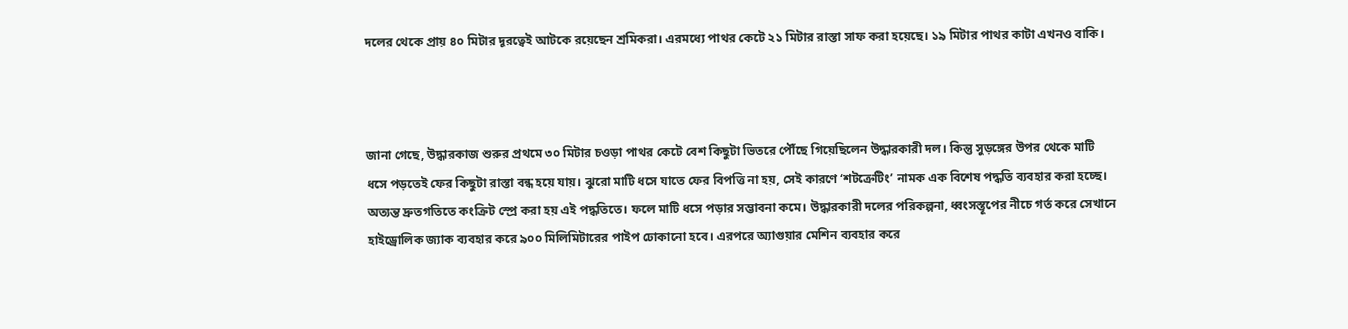দলের থেকে প্রায় ৪০ মিটার দূরত্বেই আটকে রয়েছেন শ্রমিকরা। এরমধ্যে পাথর কেটে ২১ মিটার রাস্তা সাফ করা হয়েছে। ১৯ মিটার পাথর কাটা এখনও বাকি।



জানা গেছে, উদ্ধারকাজ শুরুর প্রথমে ৩০ মিটার চওড়া পাথর কেটে বেশ কিছুটা ভিতরে পৌঁছে গিয়েছিলেন উদ্ধারকারী দল। কিন্তু সুড়ঙ্গের উপর থেকে মাটি ধসে পড়তেই ফের কিছুটা রাস্তা বন্ধ হয়ে যায়। ঝুরো মাটি ধসে যাতে ফের বিপত্তি না হয়, সেই কারণে ‘শটক্রেটিং’ নামক এক বিশেষ পদ্ধতি ব্যবহার করা হচ্ছে। অত্যন্ত দ্রুতগতিতে কংক্রিট স্প্রে করা হয় এই পদ্ধতিতে। ফলে মাটি ধসে পড়ার সম্ভাবনা কমে। উদ্ধারকারী দলের পরিকল্পনা, ধ্বংসস্তূপের নীচে গর্ত করে সেখানে হাইড্রোলিক জ্যাক ব্যবহার করে ৯০০ মিলিমিটারের পাইপ ঢোকানো হবে। এরপরে অ্যাগুয়ার মেশিন ব্যবহার করে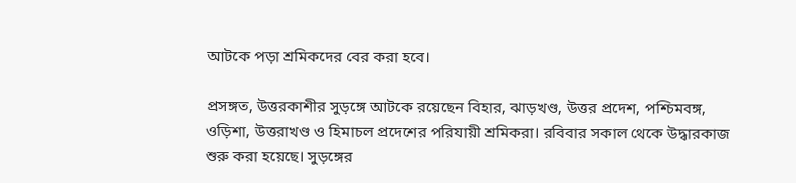আটকে পড়া শ্রমিকদের বের করা হবে।

প্রসঙ্গত, উত্তরকাশীর সুড়ঙ্গে আটকে রয়েছেন বিহার, ঝাড়খণ্ড, উত্তর প্রদেশ, পশ্চিমবঙ্গ, ওড়িশা, উত্তরাখণ্ড ও হিমাচল প্রদেশের পরিযায়ী শ্রমিকরা। রবিবার সকাল থেকে উদ্ধারকাজ শুরু করা হয়েছে। সুড়ঙ্গের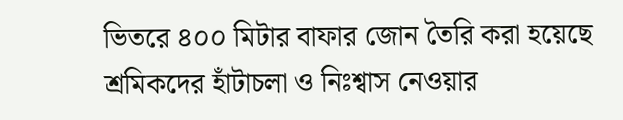ভিতরে ৪০০ মিটার বাফার জোন তৈরি করা হয়েছে শ্রমিকদের হাঁটাচলা ও নিঃশ্বাস নেওয়ার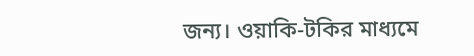জন্য। ওয়াকি-টকির মাধ্যমে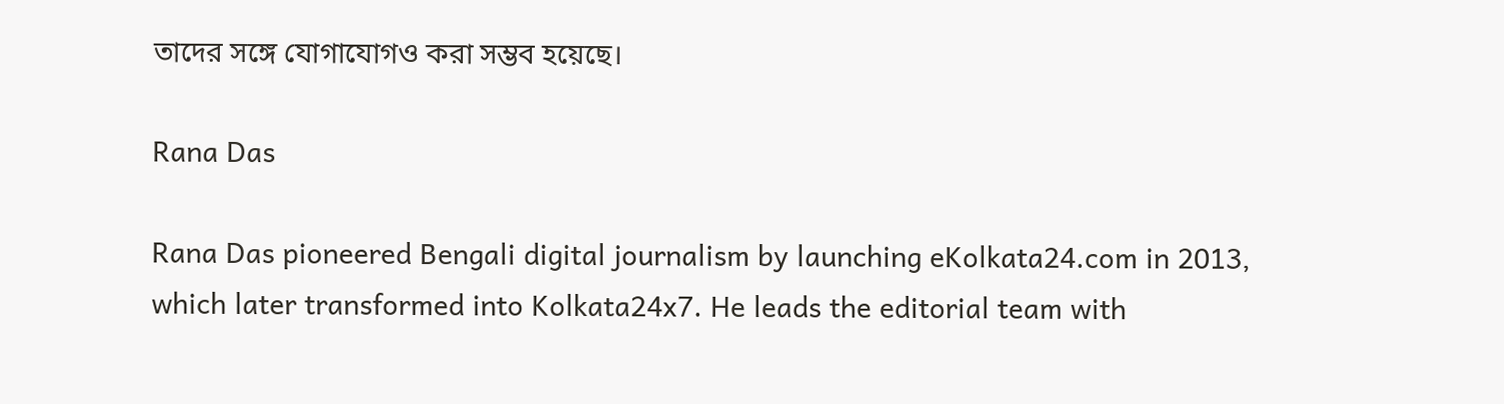তাদের সঙ্গে যোগাযোগও করা সম্ভব হয়েছে।

Rana Das

Rana Das pioneered Bengali digital journalism by launching eKolkata24.com in 2013, which later transformed into Kolkata24x7. He leads the editorial team with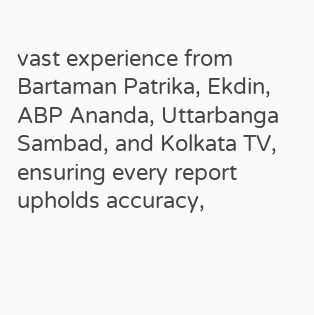vast experience from Bartaman Patrika, Ekdin, ABP Ananda, Uttarbanga Sambad, and Kolkata TV, ensuring every report upholds accuracy,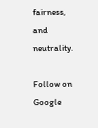fairness, and neutrality.

Follow on Google